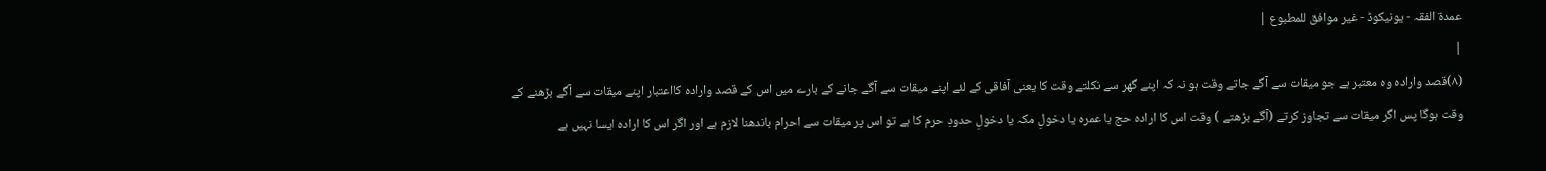عمدۃ الفقہ - یونیکوڈ - غیر موافق للمطبوع |
|
(۸)قصد وارادہ وہ معتبر ہے جو میقات سے آگے جاتے وقت ہو نہ کہ اپنے گھر سے نکلتے وقت کا یعنی آفاقی کے لئے اپنے میقات سے آگے جانے کے بارے میں اس کے قصد وارادہ کااعتبار اپنے میقات سے آگے بڑھنے کے وقت ہوگا پس اگر میقات سے تجاوز کرتے (آگے بڑھتے ) وقت اس کا ارادہ حج یا عمرہ یا دخولِ مکہ یا دخولِ حدودِ حرم کا ہے تو اس پر میقات سے احرام باندھنا لازم ہے اور اگر اس کا ارادہ ایسا نہیں ہے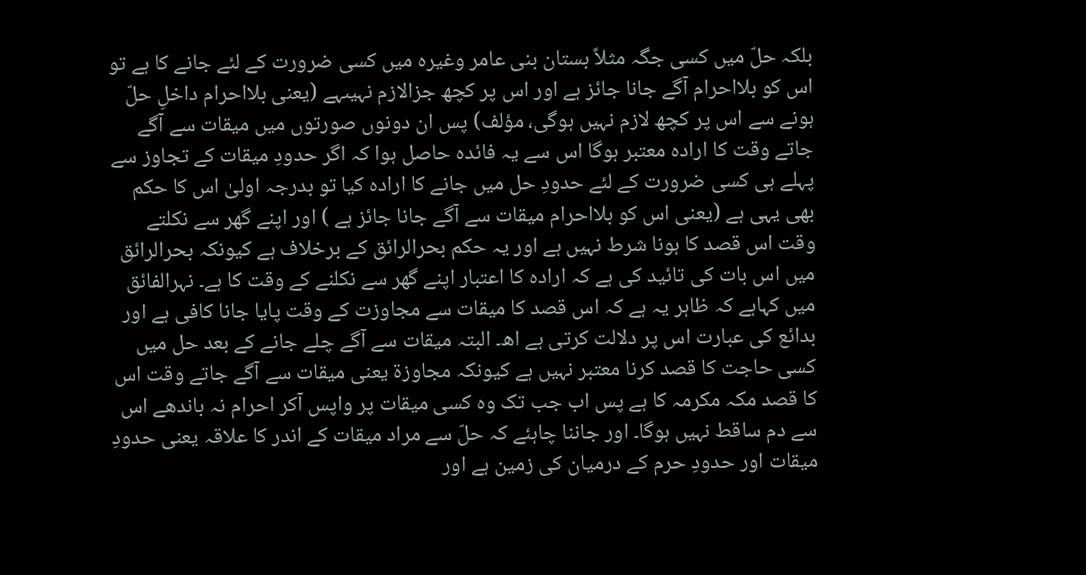بلکہ حلّ میں کسی جگہ مثلاً بستان بنی عامر وغیرہ میں کسی ضرورت کے لئے جانے کا ہے تو اس کو بلااحرام آگے جانا جائز ہے اور اس پر کچھ جزالازم نہیںہے (یعنی بلااحرام داخلِ حلّ ہونے سے اس پر کچھ لازم نہیں ہوگی، مؤلف) پس ان دونوں صورتوں میں میقات سے آگے جاتے وقت کا ارادہ معتبر ہوگا اس سے یہ فائدہ حاصل ہوا کہ اگر حدودِ میقات کے تجاوز سے پہلے ہی کسی ضرورت کے لئے حدودِ حل میں جانے کا ارادہ کیا تو بدرجہ اولیٰ اس کا حکم بھی یہی ہے (یعنی اس کو بلااحرام میقات سے آگے جانا جائز ہے ) اور اپنے گھر سے نکلتے وقت اس قصد کا ہونا شرط نہیں ہے اور یہ حکم بحرالرائق کے برخلاف ہے کیونکہ بحرالرائق میں اس بات کی تائید کی ہے کہ ارادہ کا اعتبار اپنے گھر سے نکلنے کے وقت کا ہے۔ نہرالفائق میں کہاہے کہ ظاہر یہ ہے کہ اس قصد کا میقات سے مجاوزت کے وقت پایا جانا کافی ہے اور بدائع کی عبارت اس پر دلالت کرتی ہے اھ۔ البتہ میقات سے آگے چلے جانے کے بعد حل میں کسی حاجت کا قصد کرنا معتبر نہیں ہے کیونکہ مجاوزۃ یعنی میقات سے آگے جاتے وقت اس کا قصد مکہ مکرمہ کا ہے پس اب جب تک وہ کسی میقات پر واپس آکر احرام نہ باندھے اس سے دم ساقط نہیں ہوگا۔ اور جاننا چاہئے کہ حلّ سے مراد میقات کے اندر کا علاقہ یعنی حدودِ میقات اور حدودِ حرم کے درمیان کی زمین ہے اور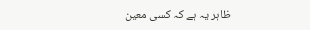ظاہر یہ ہے کہ کسی معین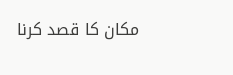مکان کا قصد کرنا